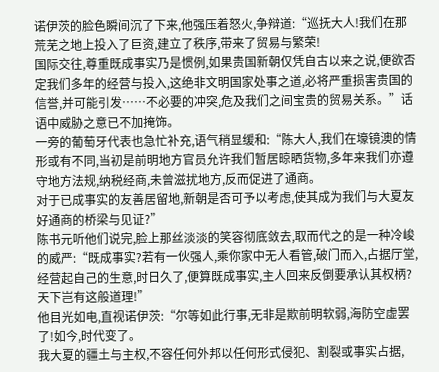诺伊茨的脸色瞬间沉了下来,他强压着怒火,争辩道:“巡抚大人!我们在那荒芜之地上投入了巨资,建立了秩序,带来了贸易与繁荣!
国际交往,尊重既成事实乃是惯例,如果贵国新朝仅凭自古以来之说,便欲否定我们多年的经营与投入,这绝非文明国家处事之道,必将严重损害贵国的信誉,并可能引发……不必要的冲突,危及我们之间宝贵的贸易关系。”话语中威胁之意已不加掩饰。
一旁的葡萄牙代表也急忙补充,语气稍显缓和:“陈大人,我们在壕镜澳的情形或有不同,当初是前明地方官员允许我们暂居晾晒货物,多年来我们亦遵守地方法规,纳税经商,未曾滋扰地方,反而促进了通商。
对于已成事实的友善居留地,新朝是否可予以考虑,使其成为我们与大夏友好通商的桥梁与见证?”
陈书元听他们说完,脸上那丝淡淡的笑容彻底敛去,取而代之的是一种冷峻的威严:“既成事实?若有一伙强人,乘你家中无人看管,破门而入,占据厅堂,经营起自己的生意,时日久了,便算既成事实,主人回来反倒要承认其权柄?天下岂有这般道理!”
他目光如电,直视诺伊茨:“尔等如此行事,无非是欺前明软弱,海防空虚罢了!如今,时代变了。
我大夏的疆土与主权,不容任何外邦以任何形式侵犯、割裂或事实占据,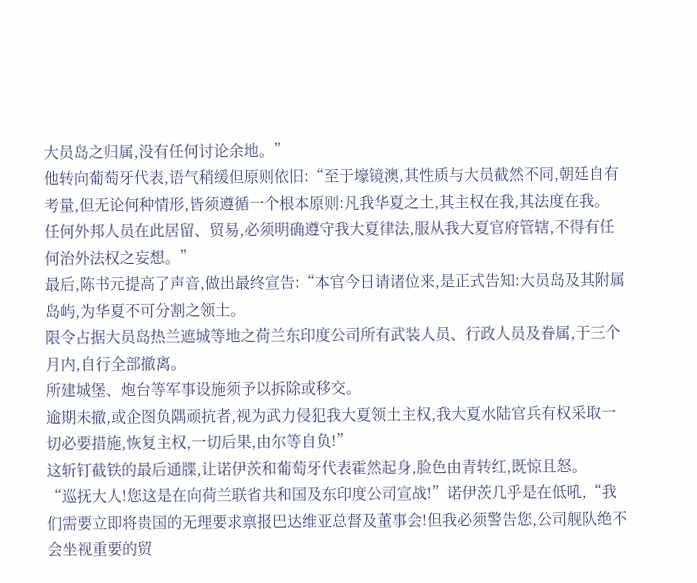大员岛之归属,没有任何讨论余地。”
他转向葡萄牙代表,语气稍缓但原则依旧:“至于壕镜澳,其性质与大员截然不同,朝廷自有考量,但无论何种情形,皆须遵循一个根本原则:凡我华夏之土,其主权在我,其法度在我。
任何外邦人员在此居留、贸易,必须明确遵守我大夏律法,服从我大夏官府管辖,不得有任何治外法权之妄想。”
最后,陈书元提高了声音,做出最终宣告:“本官今日请诸位来,是正式告知:大员岛及其附属岛屿,为华夏不可分割之领土。
限令占据大员岛热兰遮城等地之荷兰东印度公司所有武装人员、行政人员及眷属,于三个月内,自行全部撤离。
所建城堡、炮台等军事设施须予以拆除或移交。
逾期未撤,或企图负隅顽抗者,视为武力侵犯我大夏领土主权,我大夏水陆官兵有权采取一切必要措施,恢复主权,一切后果,由尔等自负!”
这斩钉截铁的最后通牒,让诺伊茨和葡萄牙代表霍然起身,脸色由青转红,既惊且怒。
“巡抚大人!您这是在向荷兰联省共和国及东印度公司宣战!”诺伊茨几乎是在低吼,“我们需要立即将贵国的无理要求禀报巴达维亚总督及董事会!但我必须警告您,公司舰队绝不会坐视重要的贸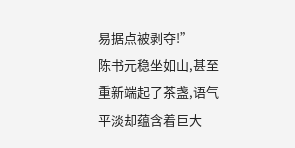易据点被剥夺!”
陈书元稳坐如山,甚至重新端起了茶盏,语气平淡却蕴含着巨大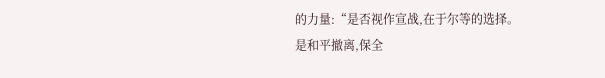的力量:“是否视作宣战,在于尔等的选择。
是和平撤离,保全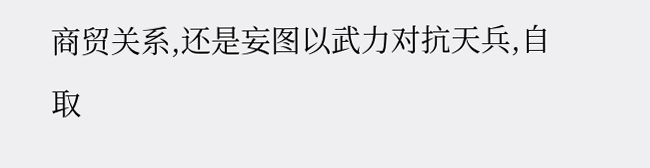商贸关系,还是妄图以武力对抗天兵,自取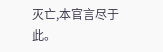灭亡,本官言尽于此。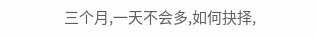三个月,一天不会多,如何抉择,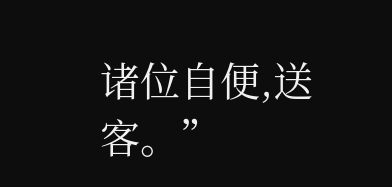诸位自便,送客。”